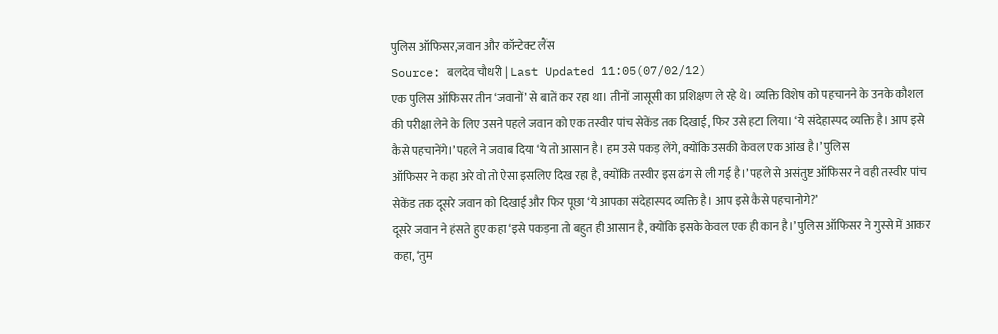पुलिस ऑफिसर,जवान और कॉन्टेक्ट लैंस
Source: बलदेव चौधरी | Last Updated 11:05(07/02/12)
एक पुलिस ऑफिसर तीन ‘जवानों’ से बातें कर रहा था। तीनों जासूसी का प्रशिक्षण ले रहे थे। व्यक्ति विशेष को पहचानने के उनके कौशल की परीक्षा लेने के लिए उसने पहले जवान को एक तस्वीर पांच सेकेंड तक दिखाई, फिर उसे हटा लिया। ‘ये संदेहास्पद व्यक्ति है। आप इसे कैसे पहचानेंगे।’ पहले ने जवाब दिया ‘ये तो आसान है। हम उसे पकड़ लेंगे, क्योंकि उसकी केवल एक आंख है।’ पुलिस
ऑफिसर ने कहा अरे वो तो ऐसा इसलिए दिख रहा है, क्योंकि तस्वीर इस ढंग से ली गई है।’ पहले से असंतुष्ट ऑफिसर ने वही तस्वीर पांच सेकेंड तक दूसरे जवान को दिखाई और फिर पूछा ‘ये आपका संदेहास्पद व्यक्ति है। आप इसे कैसे पहचानोगे?’
दूसरे जवान ने हंसते हुए कहा ‘इसे पकड़ना तो बहुत ही आसान है, क्योंकि इसके केवल एक ही कान है।’ पुलिस ऑफिसर ने गुस्से में आकर कहा, ‘तुम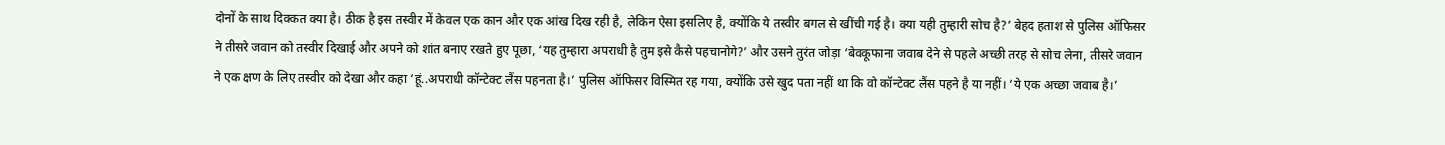दोनों के साथ दिक्कत क्या है। ठीक है इस तस्वीर में केवल एक कान और एक आंख दिख रही है, लेकिन ऐसा इसलिए है, क्योंकि ये तस्वीर बगल से खींची गई है। क्या यही तुम्हारी सोच है?’ बेहद हताश से पुलिस ऑफिसर ने तीसरे जवान को तस्वीर दिखाई और अपने को शांत बनाए रखते हुए पूछा, ‘यह तुम्हारा अपराधी है तुम इसे कैसे पहचानोगे?’ और उसने तुरंत जोड़ा ‘बेवकूफाना जवाब देने से पहले अच्छी तरह से सोच लेना, तीसरे जवान ने एक क्षण के लिए तस्वीर को देखा और कहा ‘हूं..अपराधी कॉन्टेक्ट लैंस पहनता है।’ पुलिस ऑफिसर विस्मित रह गया, क्योंकि उसे खुद पता नहीं था कि वो कॉन्टेक्ट लैंस पहने है या नहीं। ‘ये एक अच्छा जवाब है।’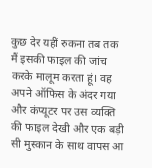कुछ देर यहीं रुकना तब तक मैं इसकी फाइल की जांच करके मालूम करता हूं। वह अपने ऑफिस के अंदर गया और कंप्यूटर पर उस व्यक्ति की फाइल देखी और एक बड़ी सी मुस्कान के साथ वापस आ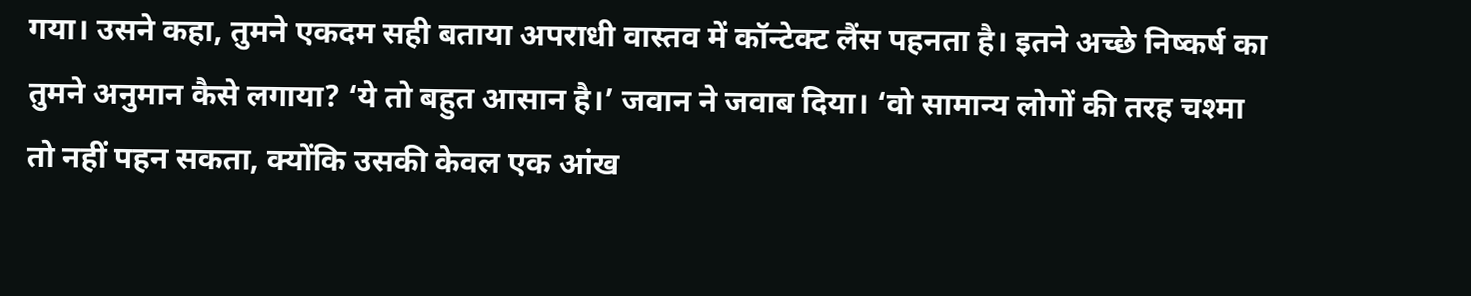गया। उसने कहा, तुमने एकदम सही बताया अपराधी वास्तव में कॉन्टेक्ट लैंस पहनता है। इतने अच्छे निष्कर्ष का तुमने अनुमान कैसे लगाया? ‘ये तो बहुत आसान है।’ जवान ने जवाब दिया। ‘वो सामान्य लोगों की तरह चश्मा तो नहीं पहन सकता, क्योंकि उसकी केवल एक आंख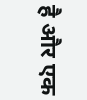है और एक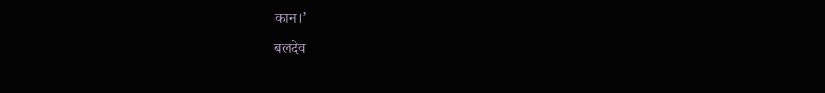कान।’
बलदेव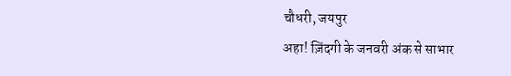चौधरी, जयपुर
अहा! ज़िंदगी के जनवरी अंक से साभार